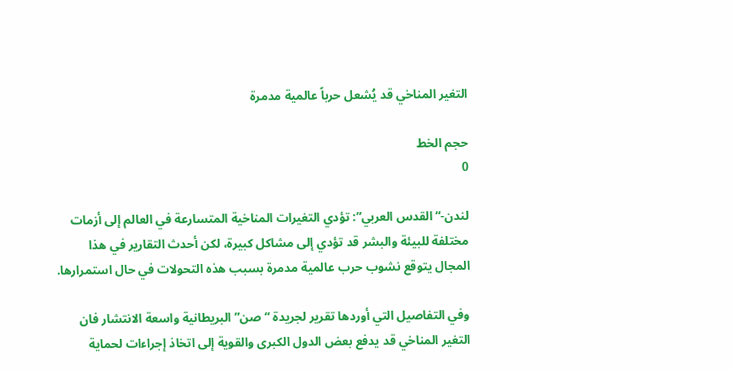التغير المناخي قد يُشعل حرباً عالمية مدمرة

حجم الخط
0

لندن-“القدس العربي”: تؤدي التغيرات المناخية المتسارعة في العالم إلى أزمات مختلفة للبيئة والبشر قد تؤدي إلى مشاكل كبيرة، لكن أحدث التقارير في هذا المجال يتوقع نشوب حرب عالمية مدمرة بسبب هذه التحولات في حال استمرارها.

وفي التفاصيل التي أوردها تقرير لجريدة “صن” البريطانية واسعة الانتشار فان التغير المناخي قد يدفع بعض الدول الكبرى والقوية إلى اتخاذ إجراءات لحماية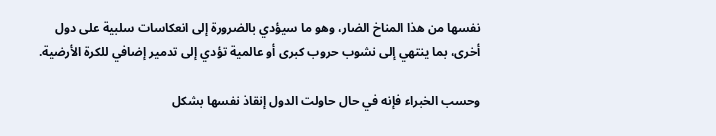نفسها من هذا المناخ الضار، وهو ما سيؤدي بالضرورة إلى انعكاسات سلبية على دول أخرى، بما ينتهي إلى نشوب حروب كبرى أو عالمية تؤدي إلى تدمير إضافي للكرة الأرضية.

وحسب الخبراء فإنه في حال حاولت الدول إنقاذ نفسها بشكل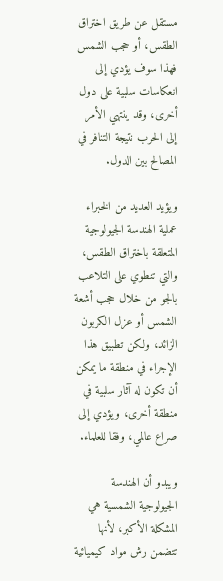مستقل عن طريق اختراق الطقس، أو حجب الشمس فهذا سوف يؤدي إلى انعكاسات سلبية على دول أخرى، وقد ينتهي الأمر إلى الحرب نتيجة التنافر في المصالح بين الدول.

ويؤيد العديد من الخبراء عملية الهندسة الجيولوجية المتعلقة باختراق الطقس، والتي تنطوي على التلاعب بالجو من خلال حجب أشعة الشمس أو عزل الكربون الزائد، ولكن تطبيق هذا الإجراء في منطقة ما يمكن أن تكون له آثار سلبية في منطقة أخرى، ويؤدي إلى صراع عالمي، وفقا للعلماء.

ويبدو أن الهندسة الجيولوجية الشمسية هي المشكلة الأكبر، لأنها تتضمن رش مواد كيميائية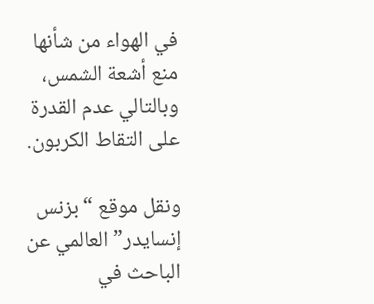في الهواء من شأنها منع أشعة الشمس، وبالتالي عدم القدرة على التقاط الكربون.

ونقل موقع “بزنس إنسايدر” العالمي عن الباحث في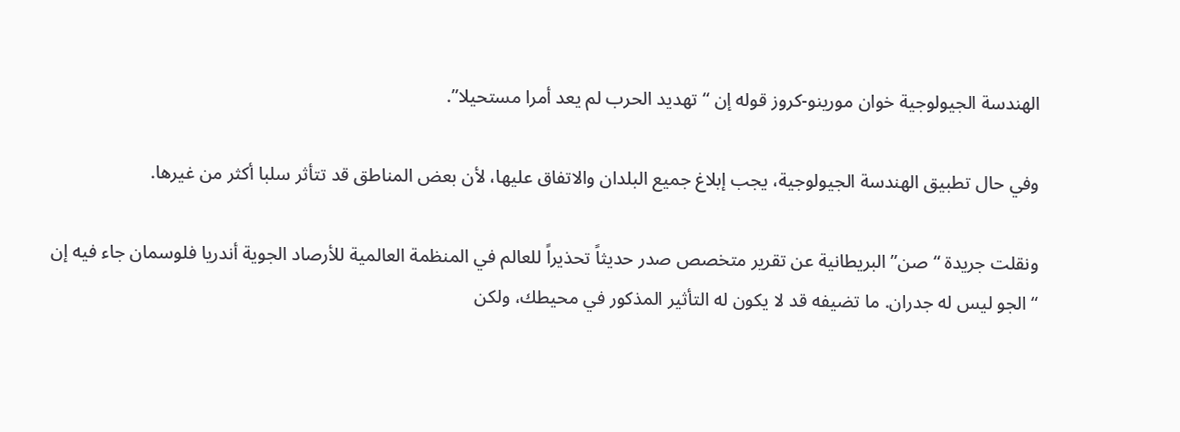الهندسة الجيولوجية خوان مورينو-كروز قوله إن “تهديد الحرب لم يعد أمرا مستحيلا”.

وفي حال تطبيق الهندسة الجيولوجية، يجب إبلاغ جميع البلدان والاتفاق عليها، لأن بعض المناطق قد تتأثر سلبا أكثر من غيرها.

ونقلت جريدة “صن” البريطانية عن تقرير متخصص صدر حديثاً تحذيراً للعالم في المنظمة العالمية للأرصاد الجوية أندريا فلوسمان جاء فيه إن “الجو ليس له جدران. ما تضيفه قد لا يكون له التأثير المذكور في محيطك، ولكن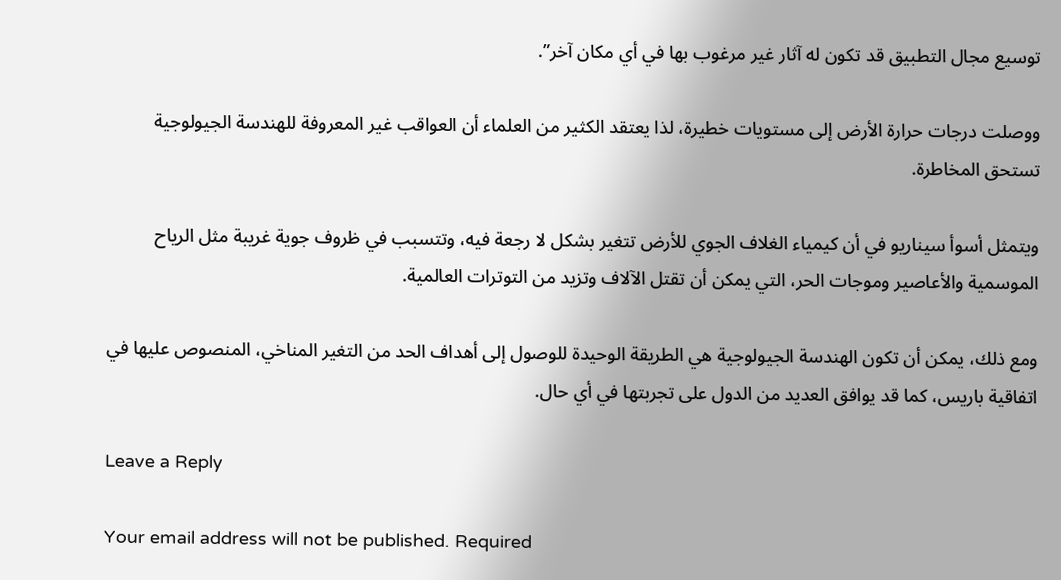توسيع مجال التطبيق قد تكون له آثار غير مرغوب بها في أي مكان آخر”.

ووصلت درجات حرارة الأرض إلى مستويات خطيرة، لذا يعتقد الكثير من العلماء أن العواقب غير المعروفة للهندسة الجيولوجية تستحق المخاطرة.

ويتمثل أسوأ سيناريو في أن كيمياء الغلاف الجوي للأرض تتغير بشكل لا رجعة فيه، وتتسبب في ظروف جوية غريبة مثل الرياح الموسمية والأعاصير وموجات الحر، التي يمكن أن تقتل الآلاف وتزيد من التوترات العالمية.

ومع ذلك، يمكن أن تكون الهندسة الجيولوجية هي الطريقة الوحيدة للوصول إلى أهداف الحد من التغير المناخي، المنصوص عليها في اتفاقية باريس، كما قد يوافق العديد من الدول على تجربتها في أي حال.

Leave a Reply

Your email address will not be published. Required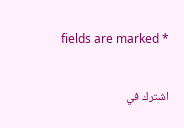fields are marked *

اشترك في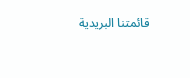قائمتنا البريدية